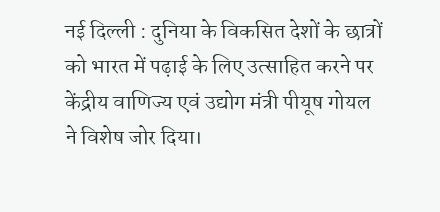नई दिल्ली : दुनिया के विकसित देशों के छात्रों को भारत में पढ़ाई के लिए उत्साहित करने पर केंद्रीय वाणिज्य एवं उद्योग मंत्री पीयूष गोयल ने विशेष जोर दिया।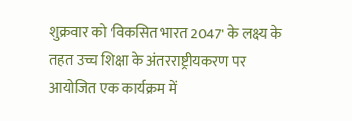शुक्रवार को 'विकसित भारत 2047' के लक्ष्य के तहत उच्च शिक्षा के अंतरराष्ट्रीयकरण पर आयोजित एक कार्यक्रम में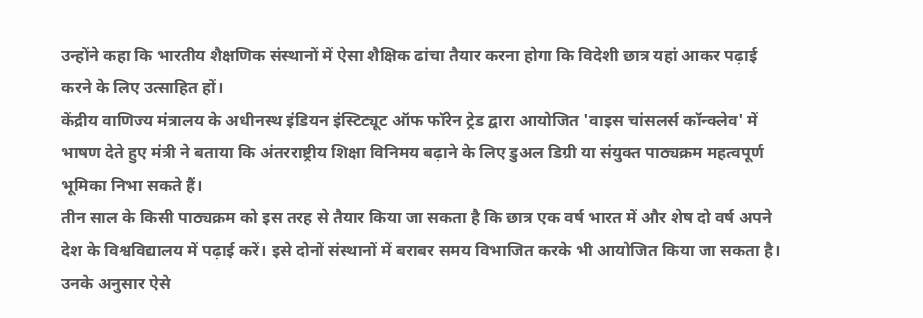उन्होंने कहा कि भारतीय शैक्षणिक संस्थानों में ऐसा शैक्षिक ढांचा तैयार करना होगा कि विदेशी छात्र यहां आकर पढ़ाई करने के लिए उत्साहित हों।
केंद्रीय वाणिज्य मंत्रालय के अधीनस्थ इंडियन इंस्टिट्यूट ऑफ फॉरेन ट्रेड द्वारा आयोजित 'वाइस चांसलर्स कॉन्क्लेव' में भाषण देते हुए मंत्री ने बताया कि अंतरराष्ट्रीय शिक्षा विनिमय बढ़ाने के लिए डुअल डिग्री या संयुक्त पाठ्यक्रम महत्वपूर्ण भूमिका निभा सकते हैं।
तीन साल के किसी पाठ्यक्रम को इस तरह से तैयार किया जा सकता है कि छात्र एक वर्ष भारत में और शेष दो वर्ष अपने देश के विश्वविद्यालय में पढ़ाई करें। इसे दोनों संस्थानों में बराबर समय विभाजित करके भी आयोजित किया जा सकता है। उनके अनुसार ऐसे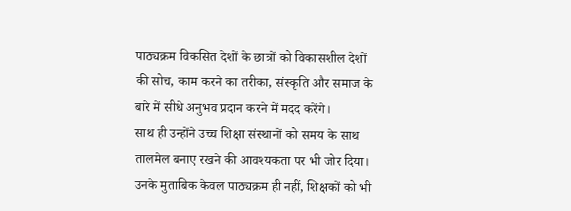पाठ्यक्रम विकसित देशों के छात्रों को विकासशील देशों की सोच, काम करने का तरीका, संस्कृति और समाज के बारे में सीधे अनुभव प्रदान करने में मदद करेंगे।
साथ ही उन्होंने उच्च शिक्षा संस्थानों को समय के साथ तालमेल बनाए रखने की आवश्यकता पर भी जोर दिया। उनके मुताबिक केवल पाठ्यक्रम ही नहीं, शिक्षकों को भी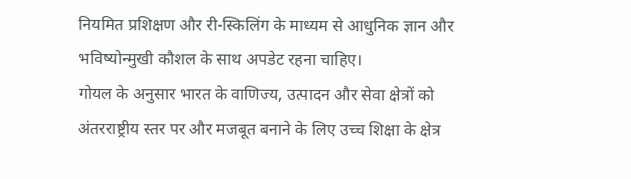नियमित प्रशिक्षण और री-स्किलिंग के माध्यम से आधुनिक ज्ञान और भविष्योन्मुखी कौशल के साथ अपडेट रहना चाहिए।
गोयल के अनुसार भारत के वाणिज्य, उत्पादन और सेवा क्षेत्रों को अंतरराष्ट्रीय स्तर पर और मजबूत बनाने के लिए उच्च शिक्षा के क्षेत्र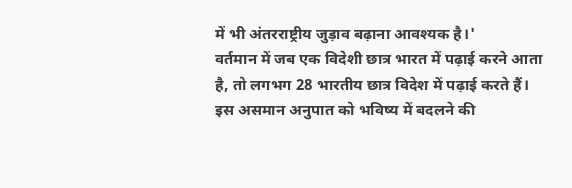में भी अंतरराष्ट्रीय जुड़ाव बढ़ाना आवश्यक है।'
वर्तमान में जब एक विदेशी छात्र भारत में पढ़ाई करने आता है, तो लगभग 28 भारतीय छात्र विदेश में पढ़ाई करते हैं। इस असमान अनुपात को भविष्य में बदलने की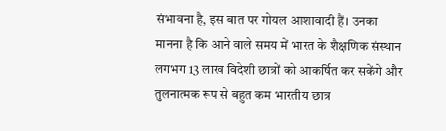संभावना है, इस बात पर गोयल आशावादी हैं। उनका मानना है कि आने वाले समय में भारत के शैक्षणिक संस्थान लगभग 13 लाख विदेशी छात्रों को आकर्षित कर सकेंगे और तुलनात्मक रूप से बहुत कम भारतीय छात्र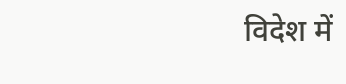विदेश में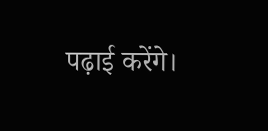पढ़ाई करेंगे।